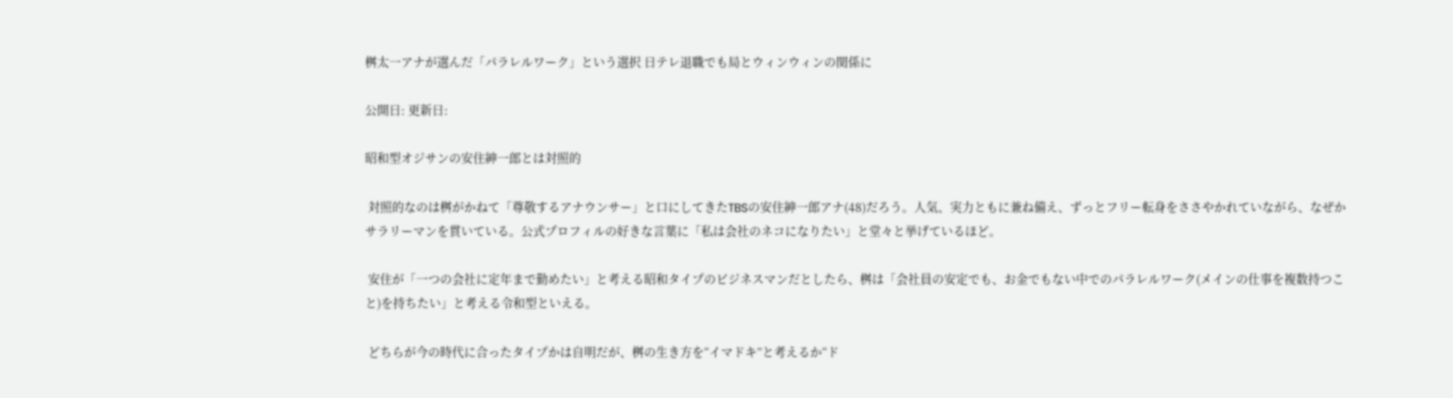桝太一アナが選んだ「パラレルワーク」という選択 日テレ退職でも局とウィンウィンの関係に

公開日: 更新日:

昭和型オジサンの安住紳一郎とは対照的

 対照的なのは桝がかねて「尊敬するアナウンサー」と口にしてきたTBSの安住紳一郎アナ(48)だろう。人気、実力ともに兼ね備え、ずっとフリー転身をささやかれていながら、なぜかサラリーマンを貫いている。公式プロフィルの好きな言葉に「私は会社のネコになりたい」と堂々と挙げているほど。

 安住が「一つの会社に定年まで勤めたい」と考える昭和タイプのビジネスマンだとしたら、桝は「会社員の安定でも、お金でもない中でのパラレルワーク(メインの仕事を複数持つこと)を持ちたい」と考える令和型といえる。

 どちらが今の時代に合ったタイプかは自明だが、桝の生き方を“イマドキ”と考えるか“ド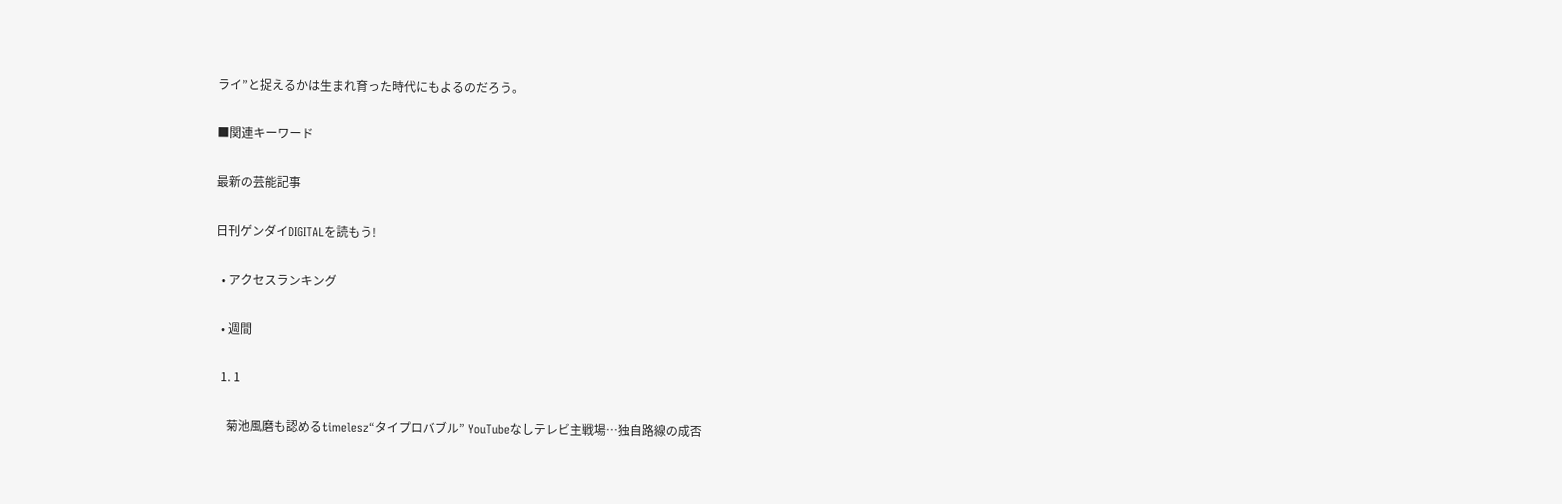ライ”と捉えるかは生まれ育った時代にもよるのだろう。

■関連キーワード

最新の芸能記事

日刊ゲンダイDIGITALを読もう!

  • アクセスランキング

  • 週間

  1. 1

    菊池風磨も認めるtimelesz“タイプロバブル” YouTubeなしテレビ主戦場…独自路線の成否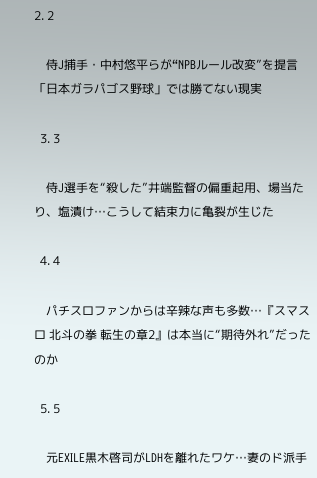2. 2

    侍J捕手・中村悠平らが“NPBルール改変”を提言 「日本ガラパゴス野球」では勝てない現実

  3. 3

    侍J選手を“殺した”井端監督の偏重起用、場当たり、塩漬け…こうして結束力に亀裂が生じた

  4. 4

    パチスロファンからは辛辣な声も多数…『スマスロ 北斗の拳 転生の章2』は本当に“期待外れ”だったのか

  5. 5

    元EXILE黒木啓司がLDHを離れたワケ…妻のド派手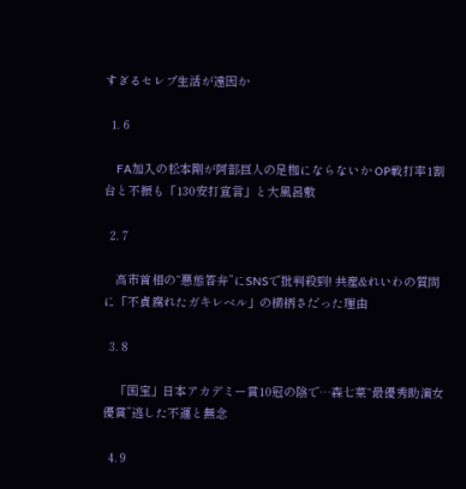すぎるセレブ生活が遠因か

  1. 6

    FA加入の松本剛が阿部巨人の足枷にならないか OP戦打率1割台と不振も「130安打宣言」と大風呂敷

  2. 7

    高市首相の“悪態答弁”にSNSで批判殺到! 共産&れいわの質問に「不貞腐れたガキレベル」の横柄さだった理由

  3. 8

    「国宝」日本アカデミー賞10冠の陰で…森七菜“最優秀助演女優賞”逃した不運と無念

  4. 9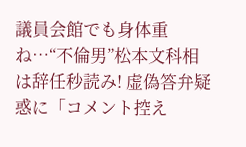議員会館でも身体重ね…“不倫男”松本文科相は辞任秒読み! 虚偽答弁疑惑に「コメント控え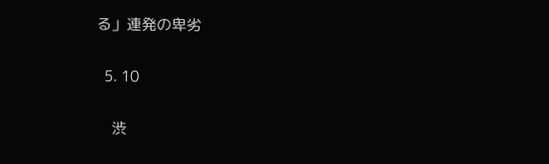る」連発の卑劣

  5. 10

    渋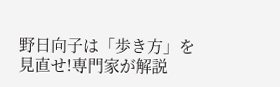野日向子は「歩き方」を見直せ!専門家が解説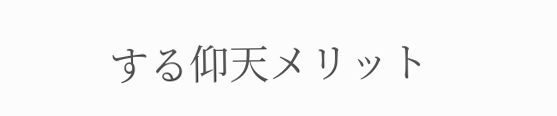する仰天メリット